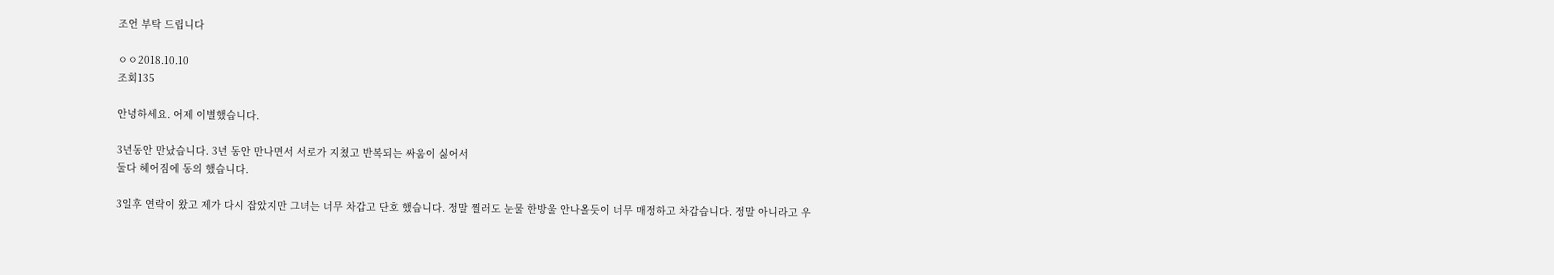조언 부탁 드립니다

ㅇㅇ2018.10.10
조회135

안녕하세요. 어제 이별했습니다.

3년동안 만났습니다. 3년 동안 만나면서 서로가 지쳤고 반복되는 싸움이 싫어서
둘다 헤어짐에 동의 했습니다.

3일후 연락이 왔고 제가 다시 잡았지만 그녀는 너무 차갑고 단호 했습니다. 정말 찔러도 눈물 한방울 안나올듯이 너무 매정하고 차갑습니다. 정말 아니라고 우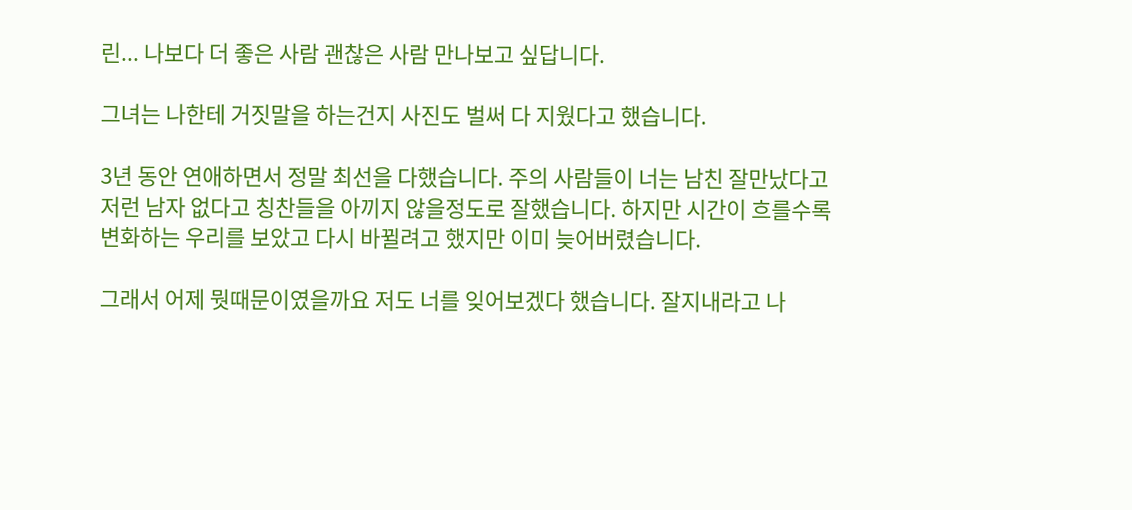린... 나보다 더 좋은 사람 괜찮은 사람 만나보고 싶답니다.

그녀는 나한테 거짓말을 하는건지 사진도 벌써 다 지웠다고 했습니다.

3년 동안 연애하면서 정말 최선을 다했습니다. 주의 사람들이 너는 남친 잘만났다고 저런 남자 없다고 칭찬들을 아끼지 않을정도로 잘했습니다. 하지만 시간이 흐를수록 변화하는 우리를 보았고 다시 바뀔려고 했지만 이미 늦어버렸습니다.

그래서 어제 뭣때문이였을까요 저도 너를 잊어보겠다 했습니다. 잘지내라고 나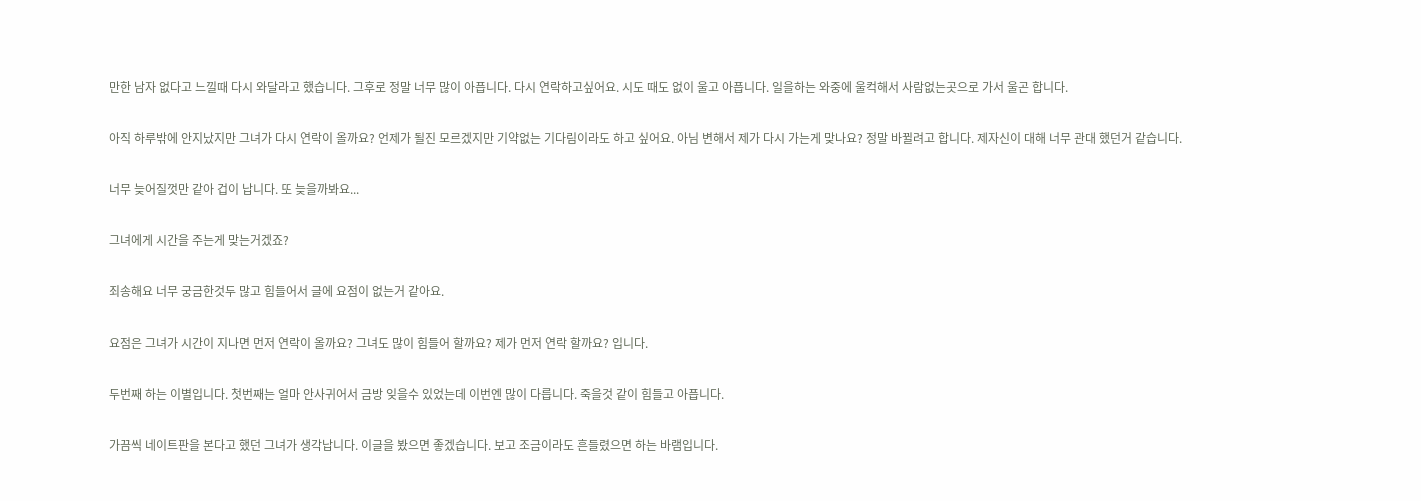만한 남자 없다고 느낄때 다시 와달라고 했습니다. 그후로 정말 너무 많이 아픕니다. 다시 연락하고싶어요. 시도 때도 없이 울고 아픕니다. 일을하는 와중에 울컥해서 사람없는곳으로 가서 울곤 합니다.

아직 하루밖에 안지났지만 그녀가 다시 연락이 올까요? 언제가 될진 모르겠지만 기약없는 기다림이라도 하고 싶어요. 아님 변해서 제가 다시 가는게 맞나요? 정말 바뀔려고 합니다. 제자신이 대해 너무 관대 했던거 같습니다.

너무 늦어질껏만 같아 겁이 납니다. 또 늦을까봐요...

그녀에게 시간을 주는게 맞는거겠죠?

죄송해요 너무 궁금한것두 많고 힘들어서 글에 요점이 없는거 같아요.

요점은 그녀가 시간이 지나면 먼저 연락이 올까요? 그녀도 많이 힘들어 할까요? 제가 먼저 연락 할까요? 입니다.

두번째 하는 이별입니다. 첫번째는 얼마 안사귀어서 금방 잊을수 있었는데 이번엔 많이 다릅니다. 죽을것 같이 힘들고 아픕니다.

가끔씩 네이트판을 본다고 했던 그녀가 생각납니다. 이글을 봤으면 좋겠습니다. 보고 조금이라도 흔들렸으면 하는 바램입니다.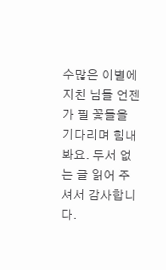수많은 이별에 지친 님들 언젠가 필 꽃들을 기다리며 힘내봐요. 두서 없는 글 읽어 주셔서 감사합니다.